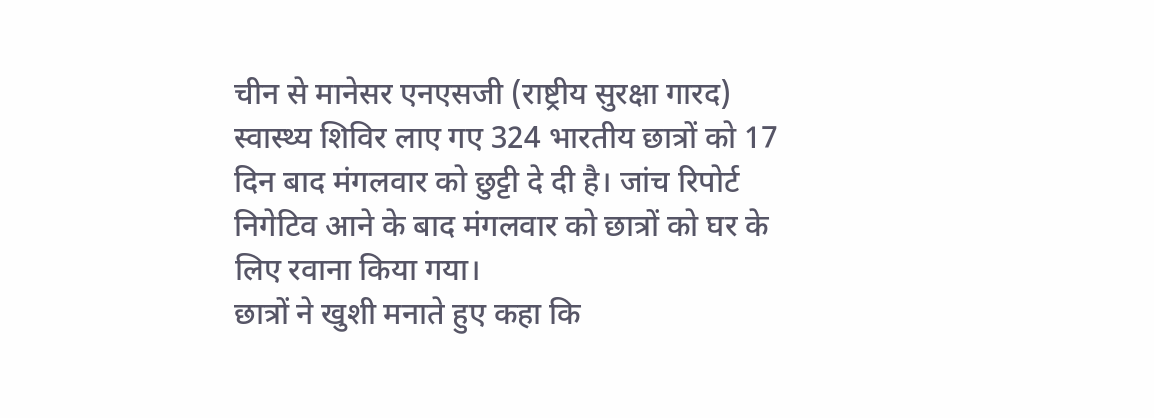चीन से मानेसर एनएसजी (राष्ट्रीय सुरक्षा गारद) स्वास्थ्य शिविर लाए गए 324 भारतीय छात्रों को 17 दिन बाद मंगलवार को छुट्टी दे दी है। जांच रिपोर्ट निगेटिव आने के बाद मंगलवार को छात्रों को घर के लिए रवाना किया गया।
छात्रों ने खुशी मनाते हुए कहा कि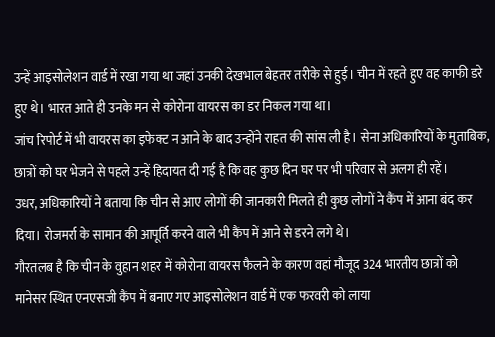उन्हें आइसोलेशन वार्ड में रखा गया था जहां उनकी देखभाल बेहतर तरीके से हुई। चीन में रहते हुए वह काफी डरे हुए थे। भारत आते ही उनके मन से कोरोना वायरस का डर निकल गया था।
जांच रिपोर्ट में भी वायरस का इफेक्ट न आने के बाद उन्होंने राहत की सांस ली है। सेना अधिकारियों के मुताबिक, छात्रों को घर भेजने से पहले उन्हें हिदायत दी गई है कि वह कुछ दिन घर पर भी परिवार से अलग ही रहें।
उधर, अधिकारियों ने बताया कि चीन से आए लोगों की जानकारी मिलते ही कुछ लोगों ने कैंप में आना बंद कर दिया। रोजमर्रा के सामान की आपूर्ति करने वाले भी कैंप में आने से डरने लगे थे।
गौरतलब है कि चीन के वुहान शहर में कोरोना वायरस फैलने के कारण वहां मौजूद 324 भारतीय छात्रों को मानेसर स्थित एनएसजी कैंप में बनाए गए आइसोलेशन वार्ड में एक फरवरी को लाया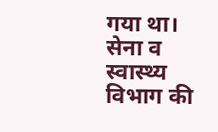गया था। सेना व स्वास्थ्य विभाग की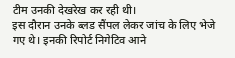टीम उनकी देखरेख कर रही थी।
इस दौरान उनके ब्लड सैंपल लेकर जांच के लिए भेजे गए थे। इनकी रिपोर्ट निगेटिव आने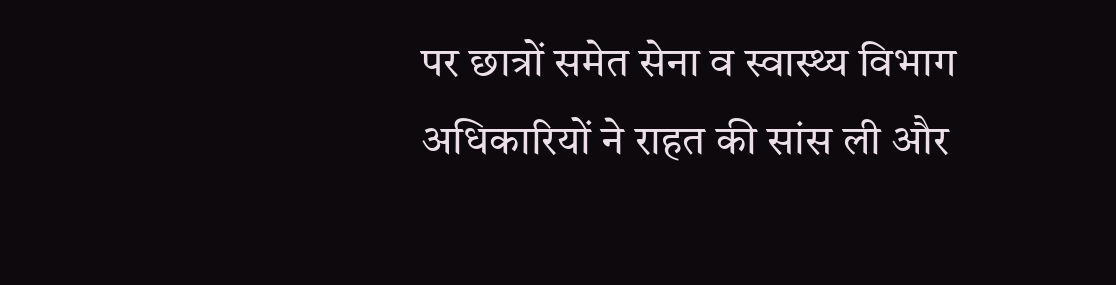पर छात्रों समेत सेना व स्वास्थ्य विभाग अधिकारियों ने राहत की सांस ली और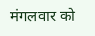मंगलवार को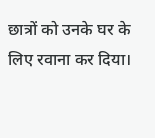छात्रों को उनके घर के लिए रवाना कर दिया।